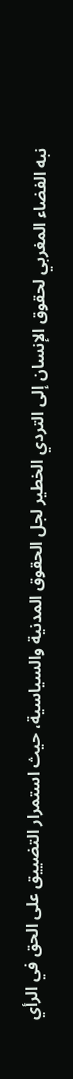نبه الفضاء المغربي لحقوق الإنسان إلى التردي الخطير لجل الحقوق المدنية والسياسية، حيث استمرار التضييق على الحق في الرأي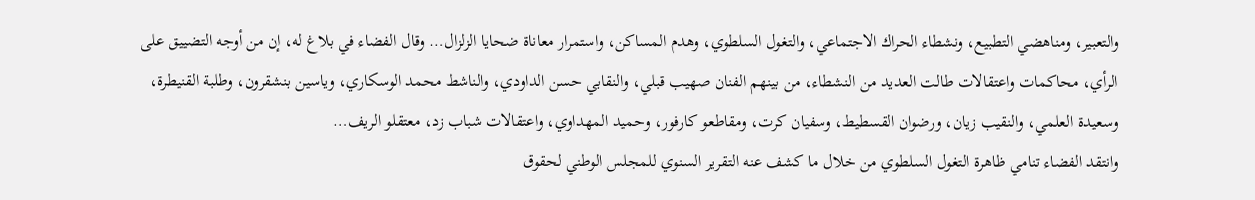والتعبير، ومناهضي التطبيع، ونشطاء الحراك الاجتماعي، والتغول السلطوي، وهدم المساكن، واستمرار معاناة ضحايا الزلزال… وقال الفضاء في بلاغ له، إن من أوجه التضييق على الرأي، محاكمات واعتقالات طالت العديد من النشطاء، من بينهم الفنان صهيب قبلي، والنقابي حسن الداودي، والناشط محمد الوسكاري، وياسين بنشقرون، وطلبة القنيطرة، وسعيدة العلمي، والنقيب زيان، ورضوان القسطيط، وسفيان كرت، ومقاطعو كارفور، وحميد المهداوي، واعتقالات شباب زد، معتقلو الريف…
وانتقد الفضاء تنامي ظاهرة التغول السلطوي من خلال ما كشف عنه التقرير السنوي للمجلس الوطني لحقوق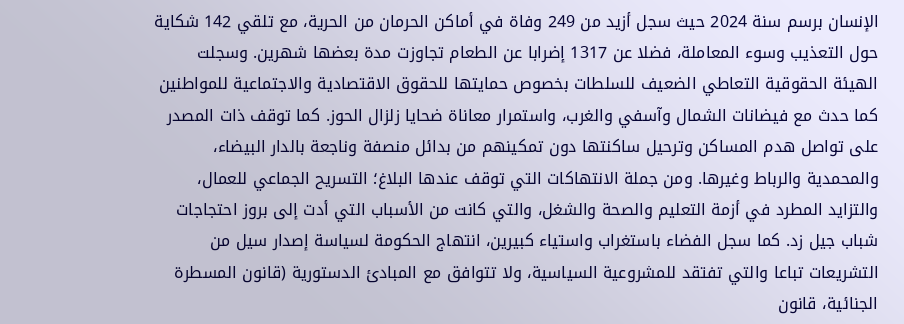الإنسان برسم سنة 2024 حيث سجل أزيد من 249 وفاة في أماكن الحرمان من الحرية، مع تلقي 142 شكاية حول التعذيب وسوء المعاملة، فضلا عن 1317 إضرابا عن الطعام تجاوزت مدة بعضها شهرين. وسجلت الهيئة الحقوقية التعاطي الضعيف للسلطات بخصوص حمايتها للحقوق الاقتصادية والاجتماعية للمواطنين كما حدث مع فيضانات الشمال وآسفي والغرب، واستمرار معاناة ضحايا زلزال الحوز. كما توقف ذات المصدر على تواصل هدم المساكن وترحيل ساكنتها دون تمكينهم من بدائل منصفة وناجعة بالدار البيضاء، والمحمدية والرباط وغيرها. ومن جملة الانتهاكات التي توقف عندها البلاغ؛ التسريح الجماعي للعمال، والتزايد المطرد في أزمة التعليم والصحة والشغل، والتي كانت من الأسباب التي أدت إلى بروز احتجاجات شباب جيل زد. كما سجل الفضاء باستغراب واستياء كبيرين، انتهاج الحكومة لسياسة إصدار سيل من التشريعات تباعا والتي تفتقد للمشروعية السياسية، ولا تتوافق مع المبادئ الدستورية (قانون المسطرة الجنائية، قانون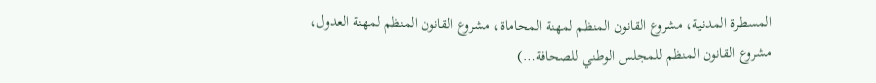المسطرة المدنية، مشروع القانون المنظم لمهنة المحاماة، مشروع القانون المنظم لمهنة العدول، مشروع القانون المنظم للمجلس الوطني للصحافة…)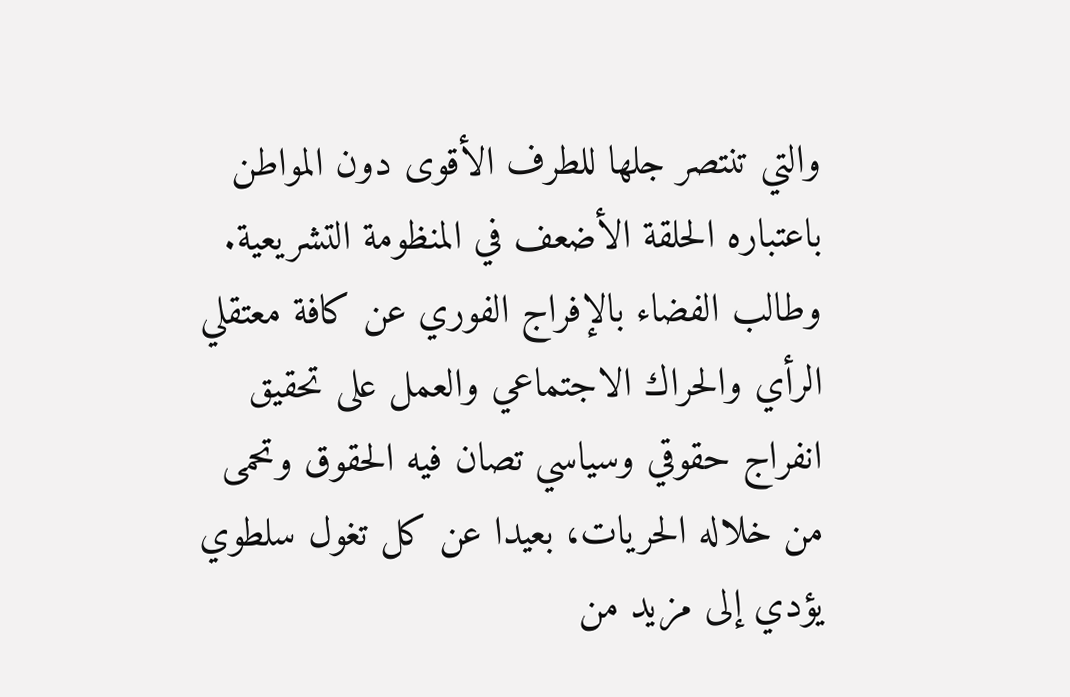والتي تنتصر جلها للطرف الأقوى دون المواطن باعتباره الحلقة الأضعف في المنظومة التشريعية. وطالب الفضاء بالإفراج الفوري عن كافة معتقلي الرأي والحراك الاجتماعي والعمل على تحقيق انفراج حقوقي وسياسي تصان فيه الحقوق وتحمى من خلاله الحريات، بعيدا عن كل تغول سلطوي يؤدي إلى مزيد من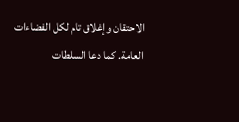الاحتقان وإغلاق تام لكل الفضاءات العامة. كما دعا السلطات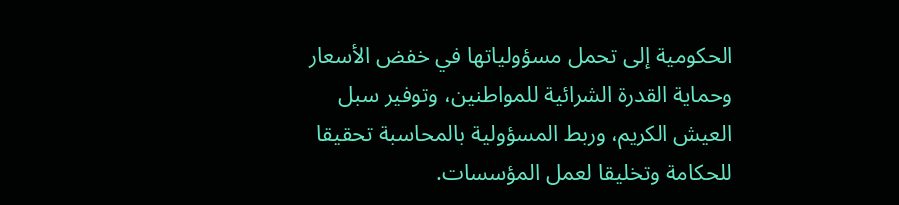الحكومية إلى تحمل مسؤولياتها في خفض الأسعار وحماية القدرة الشرائية للمواطنين، وتوفير سبل العيش الكريم، وربط المسؤولية بالمحاسبة تحقيقا للحكامة وتخليقا لعمل المؤسسات.